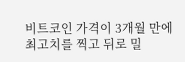비트코인 가격이 3개월 만에 최고치를 찍고 뒤로 밀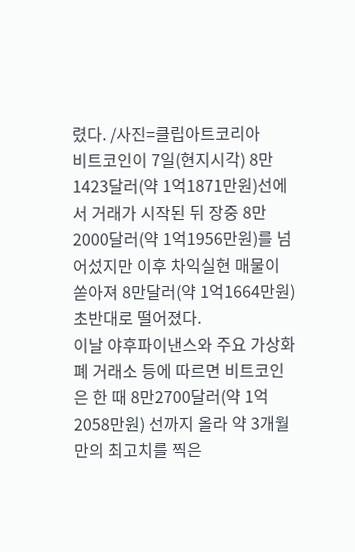렸다. /사진=클립아트코리아
비트코인이 7일(현지시각) 8만1423달러(약 1억1871만원)선에서 거래가 시작된 뒤 장중 8만2000달러(약 1억1956만원)를 넘어섰지만 이후 차익실현 매물이 쏟아져 8만달러(약 1억1664만원) 초반대로 떨어졌다.
이날 야후파이낸스와 주요 가상화폐 거래소 등에 따르면 비트코인은 한 때 8만2700달러(약 1억2058만원) 선까지 올라 약 3개월 만의 최고치를 찍은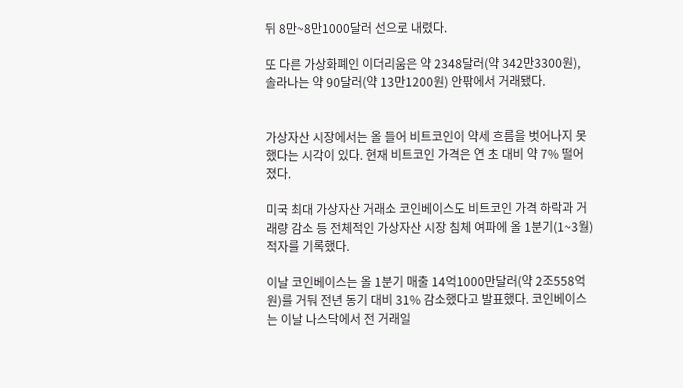뒤 8만~8만1000달러 선으로 내렸다.

또 다른 가상화폐인 이더리움은 약 2348달러(약 342만3300원), 솔라나는 약 90달러(약 13만1200원) 안팎에서 거래됐다.


가상자산 시장에서는 올 들어 비트코인이 약세 흐름을 벗어나지 못했다는 시각이 있다. 현재 비트코인 가격은 연 초 대비 약 7% 떨어졌다.

미국 최대 가상자산 거래소 코인베이스도 비트코인 가격 하락과 거래량 감소 등 전체적인 가상자산 시장 침체 여파에 올 1분기(1~3월) 적자를 기록했다.

이날 코인베이스는 올 1분기 매출 14억1000만달러(약 2조558억원)를 거둬 전년 동기 대비 31% 감소했다고 발표했다. 코인베이스는 이날 나스닥에서 전 거래일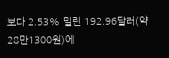보다 2.53% 밀린 192.96달러(약 28만1300원)에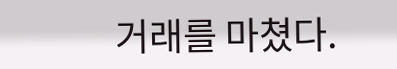거래를 마쳤다.